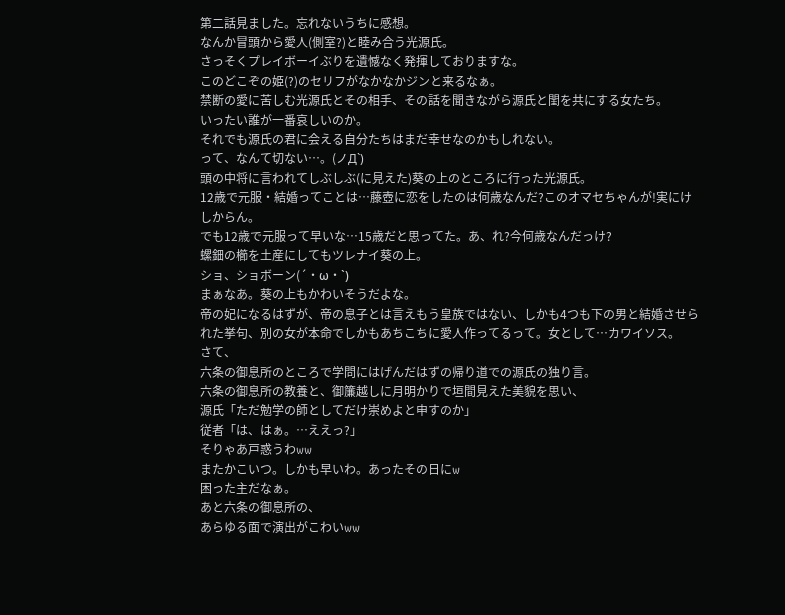第二話見ました。忘れないうちに感想。
なんか冒頭から愛人(側室?)と睦み合う光源氏。
さっそくプレイボーイぶりを遺憾なく発揮しておりますな。
このどこぞの姫(?)のセリフがなかなかジンと来るなぁ。
禁断の愛に苦しむ光源氏とその相手、その話を聞きながら源氏と閨を共にする女たち。
いったい誰が一番哀しいのか。
それでも源氏の君に会える自分たちはまだ幸せなのかもしれない。
って、なんて切ない…。(ノД`)
頭の中将に言われてしぶしぶ(に見えた)葵の上のところに行った光源氏。
12歳で元服・結婚ってことは…藤壺に恋をしたのは何歳なんだ?このオマセちゃんが!実にけしからん。
でも12歳で元服って早いな…15歳だと思ってた。あ、れ?今何歳なんだっけ?
螺鈿の櫛を土産にしてもツレナイ葵の上。
ショ、ショボーン(´・ω・`)
まぁなあ。葵の上もかわいそうだよな。
帝の妃になるはずが、帝の息子とは言えもう皇族ではない、しかも4つも下の男と結婚させられた挙句、別の女が本命でしかもあちこちに愛人作ってるって。女として…カワイソス。
さて、
六条の御息所のところで学問にはげんだはずの帰り道での源氏の独り言。
六条の御息所の教養と、御簾越しに月明かりで垣間見えた美貌を思い、
源氏「ただ勉学の師としてだけ崇めよと申すのか」
従者「は、はぁ。…ええっ?」
そりゃあ戸惑うわww
またかこいつ。しかも早いわ。あったその日にw
困った主だなぁ。
あと六条の御息所の、
あらゆる面で演出がこわいww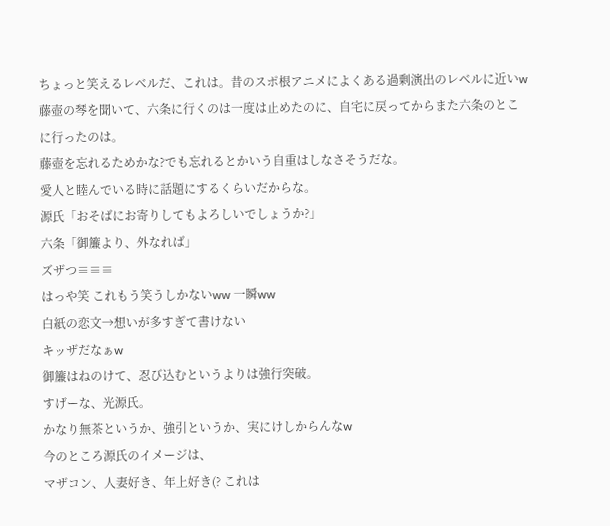ちょっと笑えるレベルだ、これは。昔のスポ根アニメによくある過剰演出のレベルに近いw
藤壺の琴を聞いて、六条に行くのは一度は止めたのに、自宅に戻ってからまた六条のとこに行ったのは。
藤壺を忘れるためかな?でも忘れるとかいう自重はしなさそうだな。
愛人と睦んでいる時に話題にするくらいだからな。
源氏「おそばにお寄りしてもよろしいでしょうか?」
六条「御簾より、外なれば」
ズザつ≡≡≡
はっや笑 これもう笑うしかないww 一瞬ww
白紙の恋文→想いが多すぎて書けない
キッザだなぁw
御簾はねのけて、忍び込むというよりは強行突破。
すげーな、光源氏。
かなり無茶というか、強引というか、実にけしからんなw
今のところ源氏のイメージは、
マザコン、人妻好き、年上好き(? これは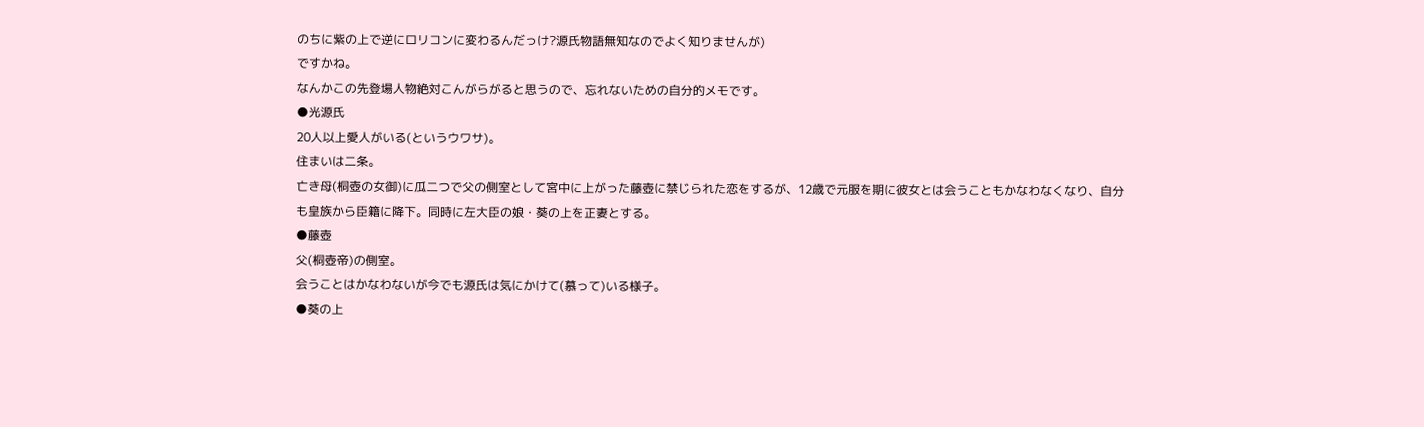のちに紫の上で逆にロリコンに変わるんだっけ?源氏物語無知なのでよく知りませんが)
ですかね。
なんかこの先登場人物絶対こんがらがると思うので、忘れないための自分的メモです。
●光源氏
20人以上愛人がいる(というウワサ)。
住まいは二条。
亡き母(桐壺の女御)に瓜二つで父の側室として宮中に上がった藤壺に禁じられた恋をするが、12歳で元服を期に彼女とは会うこともかなわなくなり、自分も皇族から臣籍に降下。同時に左大臣の娘・葵の上を正妻とする。
●藤壺
父(桐壺帝)の側室。
会うことはかなわないが今でも源氏は気にかけて(慕って)いる様子。
●葵の上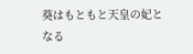葵はもともと天皇の妃となる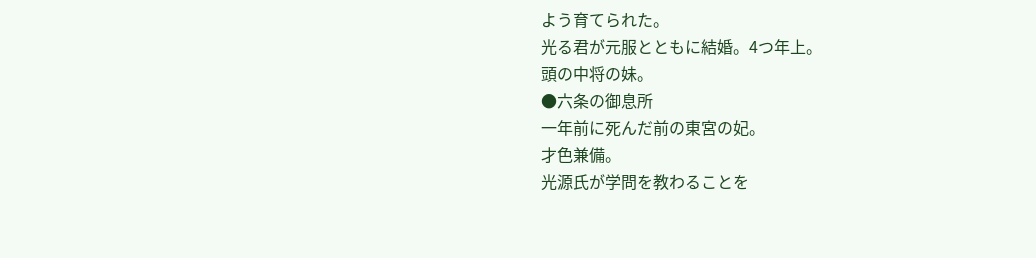よう育てられた。
光る君が元服とともに結婚。4つ年上。
頭の中将の妹。
●六条の御息所
一年前に死んだ前の東宮の妃。
才色兼備。
光源氏が学問を教わることを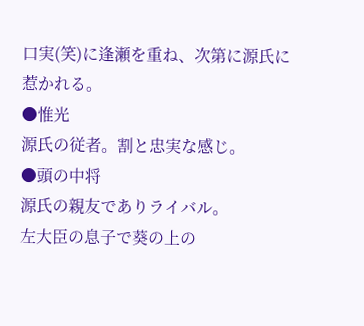口実(笑)に逢瀬を重ね、次第に源氏に惹かれる。
●惟光
源氏の従者。割と忠実な感じ。
●頭の中将
源氏の親友でありライバル。
左大臣の息子で葵の上の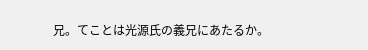兄。てことは光源氏の義兄にあたるか。